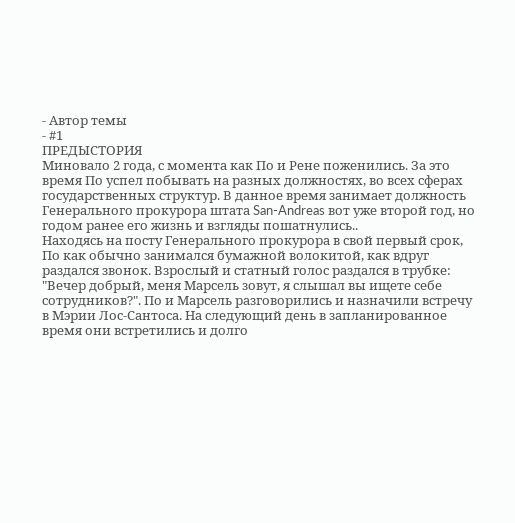- Автор темы
- #1
ПРЕДЫСТОРИЯ
Миновало 2 года, с момента как По и Рене поженились. За это время По успел побывать на разных должностях, во всех сферах государственных структур. В данное время занимает должность Генерального прокурора штата San-Andreas вот уже второй год, но годом ранее его жизнь и взгляды пошатнулись..
Находясь на посту Генерального прокурора в свой первый срок, По как обычно занимался бумажной волокитой, как вдруг раздался звонок. Взрослый и статный голос раздался в трубке: "Вечер добрый, меня Марсель зовут, я слышал вы ищете себе сотрудников?". По и Марсель разговорились и назначили встречу в Мэрии Лос-Сантоса. На следующий день в запланированное время они встретились и долго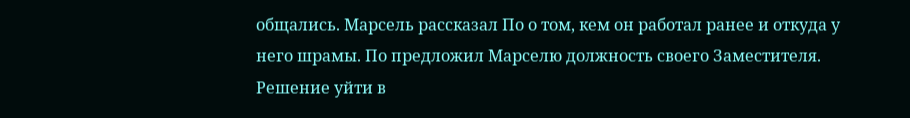общались. Марсель рассказал По о том, кем он работал ранее и откуда у него шрамы. По предложил Марселю должность своего Заместителя.
Решение уйти в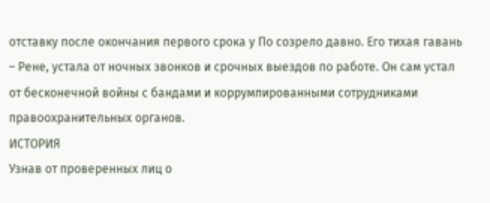отставку после окончания первого срока у По созрело давно. Его тихая гавань – Рене, устала от ночных звонков и срочных выездов по работе. Он сам устал от бесконечной войны с бандами и коррумпированными сотрудниками правоохранительных органов.
ИСТОРИЯ
Узнав от проверенных лиц о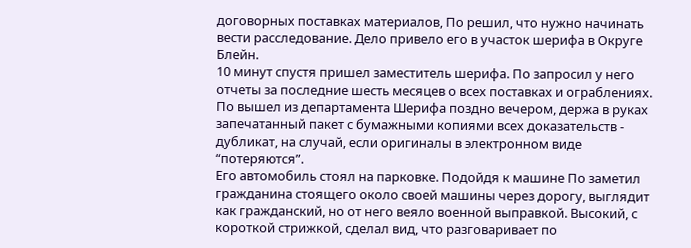договорных поставках материалов, По решил, что нужно начинать вести расследование. Дело привело его в участок шерифа в Округе Блейн.
10 минут спустя пришел заместитель шерифа. По запросил у него отчеты за последние шесть месяцев о всех поставках и ограблениях.
По вышел из департамента Шерифа поздно вечером, держа в руках запечатанный пакет с бумажными копиями всех доказательств - дубликат, на случай, если оригиналы в электронном виде “потеряются”.
Его автомобиль стоял на парковке. Подойдя к машине По заметил гражданина стоящего около своей машины через дорогу, выглядит как гражданский, но от него веяло военной выправкой. Высокий, с короткой стрижкой, сделал вид, что разговаривает по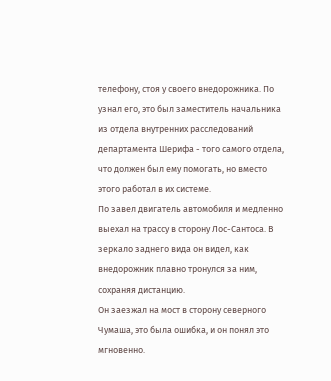телефону, стоя у своего внедорожника. По узнал его, это был заместитель начальника из отдела внутренних расследований департамента Шерифа - того самого отдела, что должен был ему помогать, но вместо этого работал в их системе.
По завел двигатель автомобиля и медленно выехал на трассу в сторону Лос-Сантоса. В зеркало заднего вида он видел, как внедорожник плавно тронулся за ним, сохраняя дистанцию.
Он заезжал на мост в сторону северного Чумаша, это была ошибка, и он понял это мгновенно.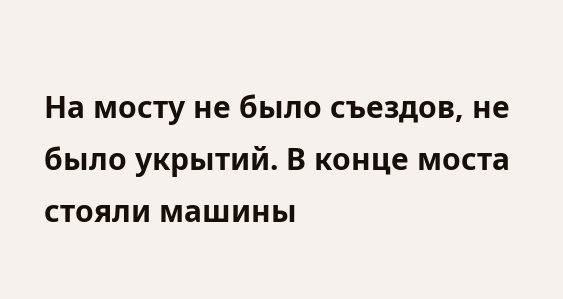На мосту не было съездов, не было укрытий. В конце моста стояли машины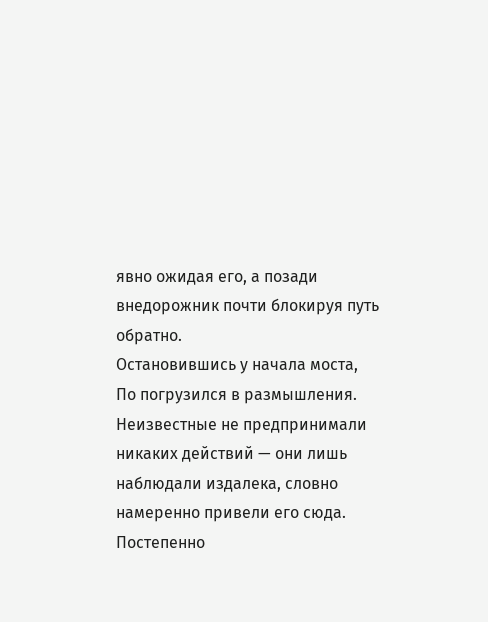явно ожидая его, а позади внедорожник почти блокируя путь обратно.
Остановившись у начала моста, По погрузился в размышления. Неизвестные не предпринимали никаких действий — они лишь наблюдали издалека, словно намеренно привели его сюда. Постепенно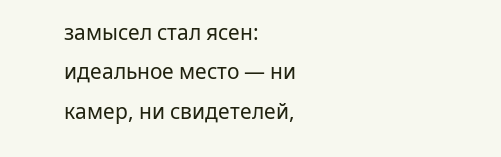замысел стал ясен: идеальное место — ни камер, ни свидетелей,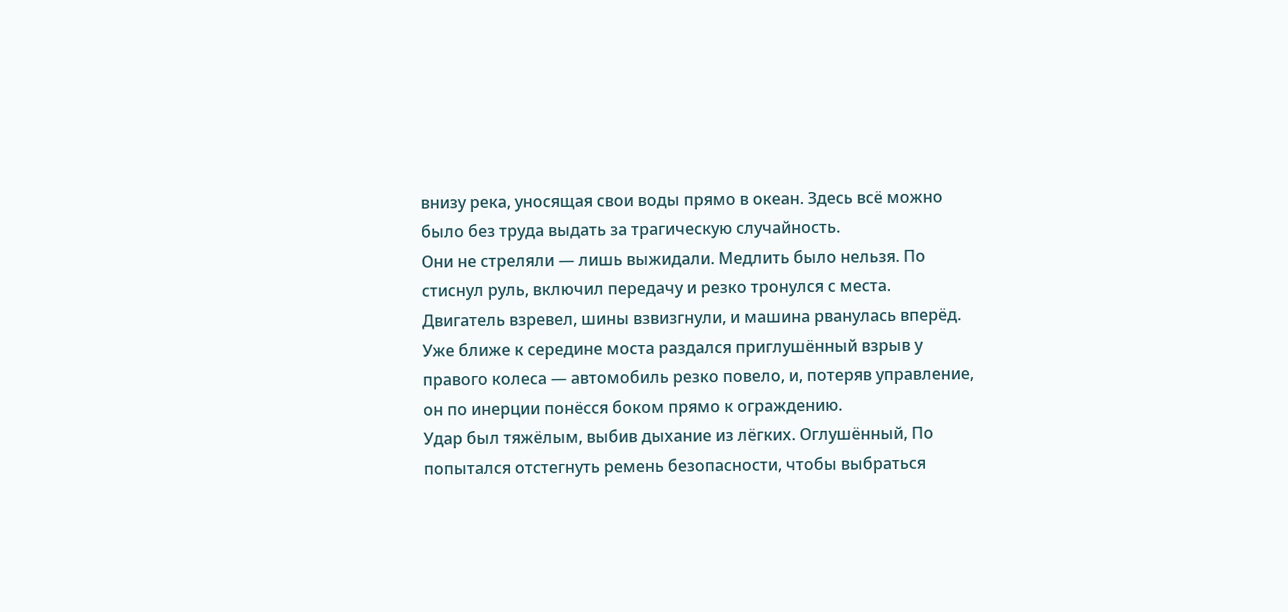внизу река, уносящая свои воды прямо в океан. Здесь всё можно было без труда выдать за трагическую случайность.
Они не стреляли — лишь выжидали. Медлить было нельзя. По стиснул руль, включил передачу и резко тронулся с места. Двигатель взревел, шины взвизгнули, и машина рванулась вперёд. Уже ближе к середине моста раздался приглушённый взрыв у правого колеса — автомобиль резко повело, и, потеряв управление, он по инерции понёсся боком прямо к ограждению.
Удар был тяжёлым, выбив дыхание из лёгких. Оглушённый, По попытался отстегнуть ремень безопасности, чтобы выбраться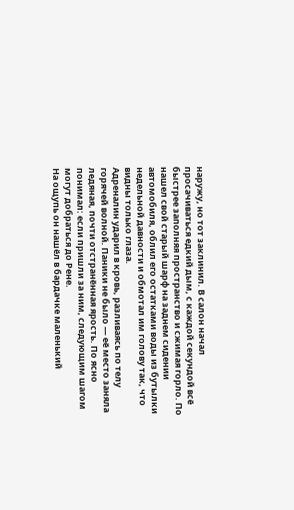наружу, но тот заклинил. В салон начал просачиваться едкий дым, с каждой секундой всё быстрее заполняя пространство и сжимая горло. По нашел свой старый шарф на заднем сидении автомобиля, облил его остатками воды из бутылки недельной давности и обмотал им голову так, что видны только глаза.
Адреналин ударил в кровь, разливаясь по телу горячей волной. Паники не было — её место заняла ледяная, почти отстранённая ярость. По ясно понимал: если пришли за ним, следующим шагом могут добраться до Рене.
На ощупь он нашёл в бардачке маленький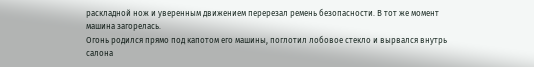раскладной нож и уверенным движением перерезал ремень безопасности. В тот же момент машина загорелась.
Огонь родился прямо под капотом его машины, поглотил лобовое стекло и вырвался внутрь салона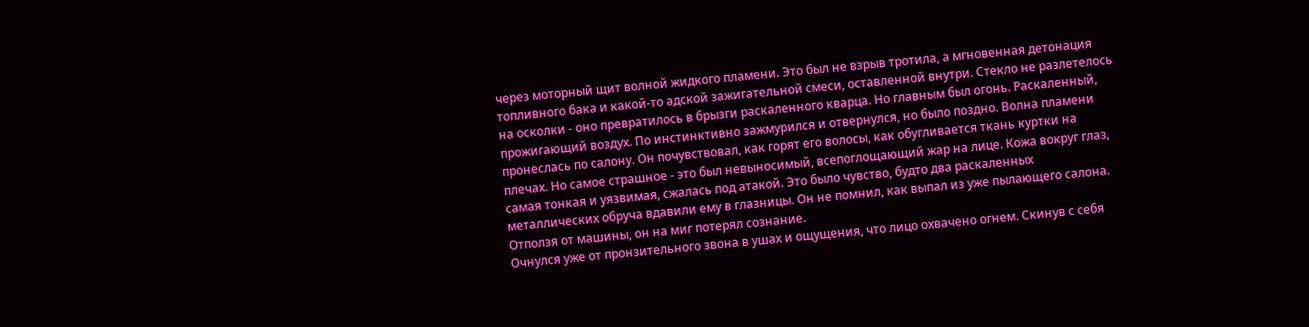через моторный щит волной жидкого пламени. Это был не взрыв тротила, а мгновенная детонация топливного бака и какой-то адской зажигательной смеси, оставленной внутри. Стекло не разлетелось на осколки - оно превратилось в брызги раскаленного кварца. Но главным был огонь. Раскаленный, прожигающий воздух. По инстинктивно зажмурился и отвернулся, но было поздно. Волна пламени пронеслась по салону. Он почувствовал, как горят его волосы, как обугливается ткань куртки на плечах. Но самое страшное - это был невыносимый, всепоглощающий жар на лице. Кожа вокруг глаз, самая тонкая и уязвимая, сжалась под атакой. Это было чувство, будто два раскаленных металлических обруча вдавили ему в глазницы. Он не помнил, как выпал из уже пылающего салона. Отползя от машины, он на миг потерял сознание.
Очнулся уже от пронзительного звона в ушах и ощущения, что лицо охвачено огнем. Скинув с себя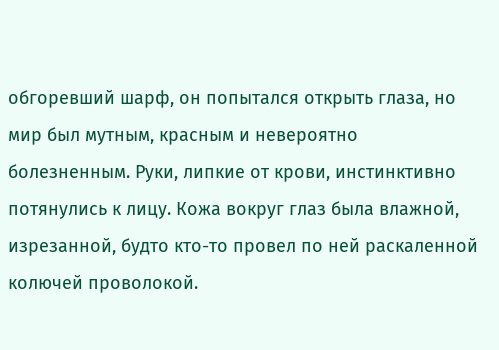обгоревший шарф, он попытался открыть глаза, но мир был мутным, красным и невероятно болезненным. Руки, липкие от крови, инстинктивно потянулись к лицу. Кожа вокруг глаз была влажной, изрезанной, будто кто-то провел по ней раскаленной колючей проволокой.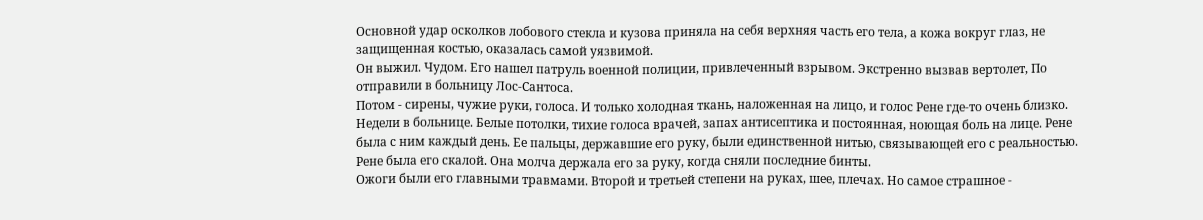Основной удар осколков лобового стекла и кузова приняла на себя верхняя часть его тела, а кожа вокруг глаз, не защищенная костью, оказалась самой уязвимой.
Он выжил. Чудом. Его нашел патруль военной полиции, привлеченный взрывом. Экстренно вызвав вертолет, По отправили в больницу Лос-Сантоса.
Потом - сирены, чужие руки, голоса. И только холодная ткань, наложенная на лицо, и голос Рене где-то очень близко.
Недели в больнице. Белые потолки, тихие голоса врачей, запах антисептика и постоянная, ноющая боль на лице. Рене была с ним каждый день. Ее пальцы, державшие его руку, были единственной нитью, связывающей его с реальностью. Рене была его скалой. Она молча держала его за руку, когда сняли последние бинты.
Ожоги были его главными травмами. Второй и третьей степени на руках, шее, плечах. Но самое страшное -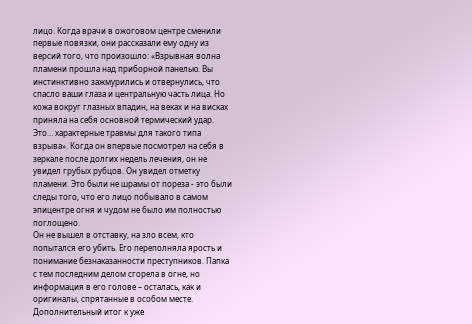лицо. Когда врачи в ожоговом центре сменили первые повязки, они рассказали ему одну из версий того, что произошло: «Взрывная волна пламени прошла над приборной панелью. Вы инстинктивно зажмурились и отвернулись, что спасло ваши глаза и центральную часть лица. Но кожа вокруг глазных впадин, на веках и на висках приняла на себя основной термический удар. Это… характерные травмы для такого типа взрыва». Когда он впервые посмотрел на себя в зеркале после долгих недель лечения, он не увидел грубых рубцов. Он увидел отметку пламени. Это были не шрамы от пореза - это были следы того, что его лицо побывало в самом эпицентре огня и чудом не было им полностью поглощено.
Он не вышел в отставку, на зло всем, кто попытался его убить. Его переполняла ярость и понимание безнаказанности преступников. Папка с тем последним делом сгорела в огне, но информация в его голове – осталась, как и оригиналы, спрятанные в особом месте.
Дополнительный итог к уже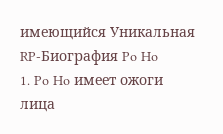имеющийся Уникальная RP-Биография Po Ho
1. Po Ho имеет ожоги лица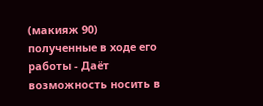(макияж 90) полученные в ходе его работы - Даёт возможность носить в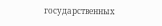государственных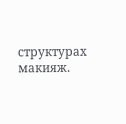структурах макияж.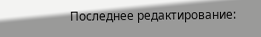Последнее редактирование: